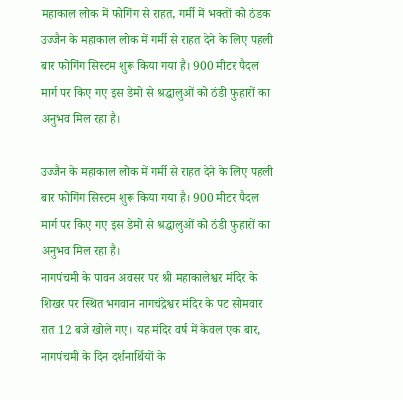महाकाल लोक में फोगिंग से राहत, गर्मी में भक्तों को ठंडक
उज्जैन के महाकाल लोक में गर्मी से राहत देने के लिए पहली बार फोगिंग सिस्टम शुरू किया गया है। 900 मीटर पैदल मार्ग पर किए गए इस डेमो से श्रद्धालुओं को ठंडी फुहारों का अनुभव मिल रहा है।

उज्जैन के महाकाल लोक में गर्मी से राहत देने के लिए पहली बार फोगिंग सिस्टम शुरू किया गया है। 900 मीटर पैदल मार्ग पर किए गए इस डेमो से श्रद्धालुओं को ठंडी फुहारों का अनुभव मिल रहा है।
नागपंचमी के पावन अवसर पर श्री महाकालेश्वर मंदिर के शिखर पर स्थित भगवान नागचंद्रेश्वर मंदिर के पट सोमवार रात 12 बजे खोले गए। यह मंदिर वर्ष में केवल एक बार, नागपंचमी के दिन दर्शनार्थियों के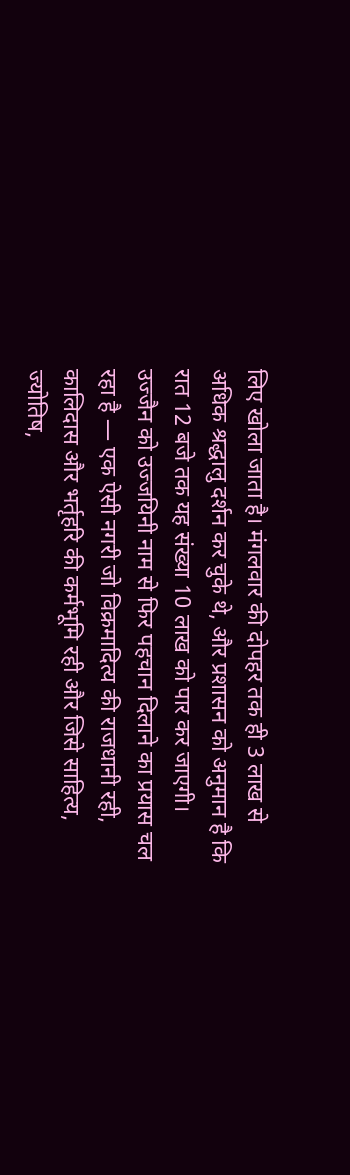लिए खोला जाता है। मंगलवार की दोपहर तक ही 3 लाख से अधिक श्रद्धालु दर्शन कर चुके थे, और प्रशासन को अनुमान है कि रात 12 बजे तक यह संख्या 10 लाख को पार कर जाएगी।
उज्जैन को उज्जयिनी नाम से फिर पहचान दिलाने का प्रयास चल रहा है — एक ऐसी नगरी जो विक्रमादित्य की राजधानी रही, कालिदास और भर्तृहरि की कर्मभूमि रही और जिसे साहित्य, ज्योतिष,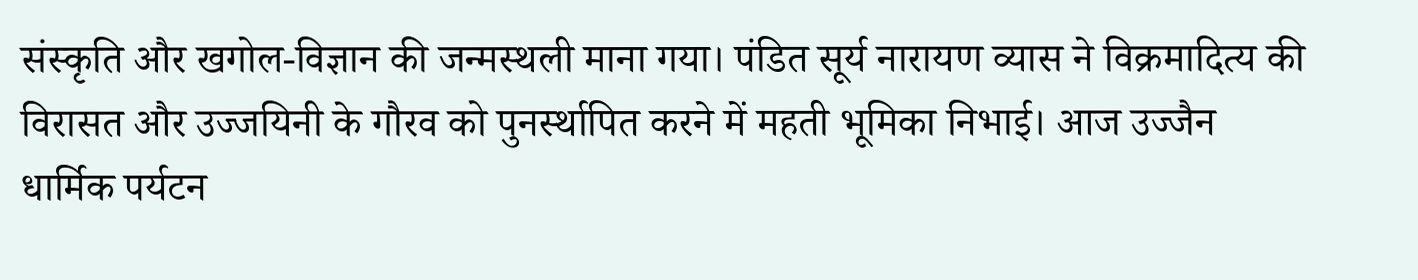संस्कृति और खगोल-विज्ञान की जन्मस्थली माना गया। पंडित सूर्य नारायण व्यास ने विक्रमादित्य की विरासत और उज्जयिनी के गौरव को पुनर्स्थापित करने में महती भूमिका निभाई। आज उज्जैन धार्मिक पर्यटन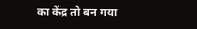का केंद्र तो बन गया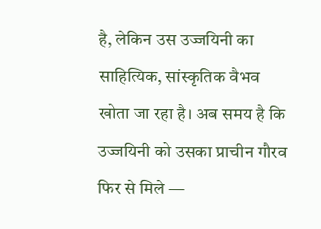है, लेकिन उस उज्जयिनी का साहित्यिक, सांस्कृतिक वैभव खोता जा रहा है। अब समय है कि उज्जयिनी को उसका प्राचीन गौरव फिर से मिले —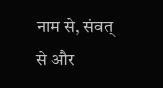नाम से, संवत् से और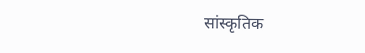सांस्कृतिक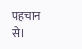पहचान से।